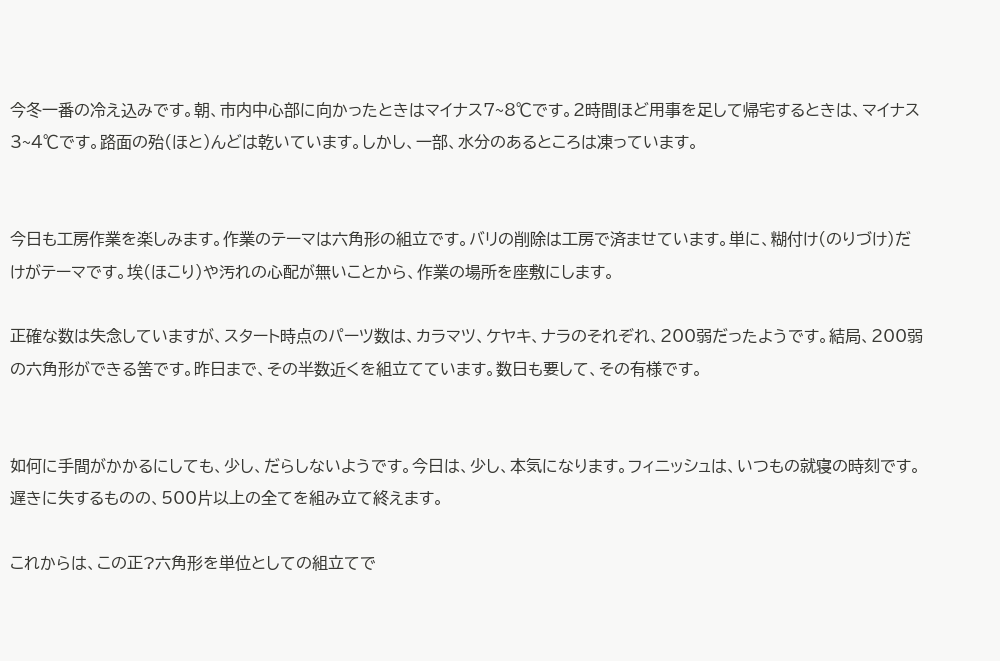今冬一番の冷え込みです。朝、市内中心部に向かったときはマイナス7~8℃です。2時間ほど用事を足して帰宅するときは、マイナス3~4℃です。路面の殆(ほと)んどは乾いています。しかし、一部、水分のあるところは凍っています。


今日も工房作業を楽しみます。作業のテーマは六角形の組立です。バリの削除は工房で済ませています。単に、糊付け(のりづけ)だけがテーマです。埃(ほこり)や汚れの心配が無いことから、作業の場所を座敷にします。

正確な数は失念していますが、スタート時点のパーツ数は、カラマツ、ケヤキ、ナラのそれぞれ、200弱だったようです。結局、200弱の六角形ができる筈です。昨日まで、その半数近くを組立てています。数日も要して、その有様です。


如何に手間がかかるにしても、少し、だらしないようです。今日は、少し、本気になります。フィニッシュは、いつもの就寝の時刻です。遅きに失するものの、500片以上の全てを組み立て終えます。

これからは、この正?六角形を単位としての組立てで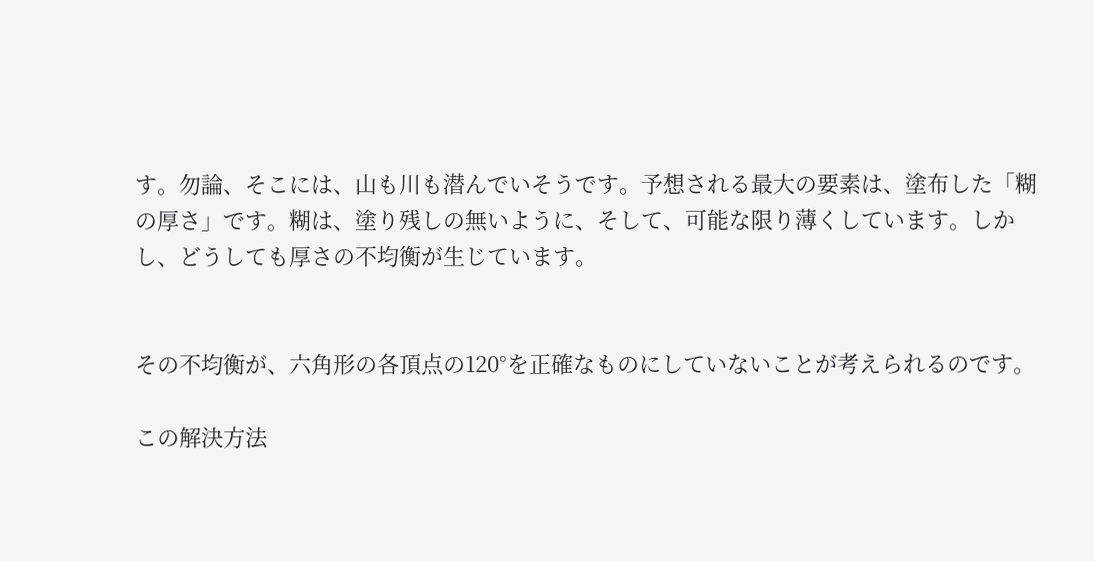す。勿論、そこには、山も川も潜んでいそうです。予想される最大の要素は、塗布した「糊の厚さ」です。糊は、塗り残しの無いように、そして、可能な限り薄くしています。しかし、どうしても厚さの不均衡が生じています。


その不均衡が、六角形の各頂点の120°を正確なものにしていないことが考えられるのです。

この解決方法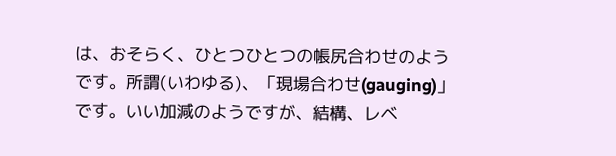は、おそらく、ひとつひとつの帳尻合わせのようです。所謂(いわゆる)、「現場合わせ(gauging)」です。いい加減のようですが、結構、レベ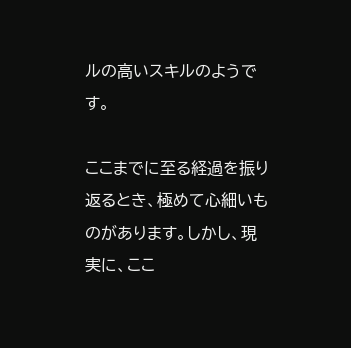ルの高いスキルのようです。

ここまでに至る経過を振り返るとき、極めて心細いものがあります。しかし、現実に、ここ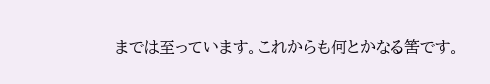までは至っています。これからも何とかなる筈です。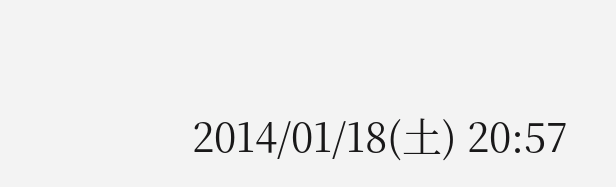2014/01/18(土) 20:57